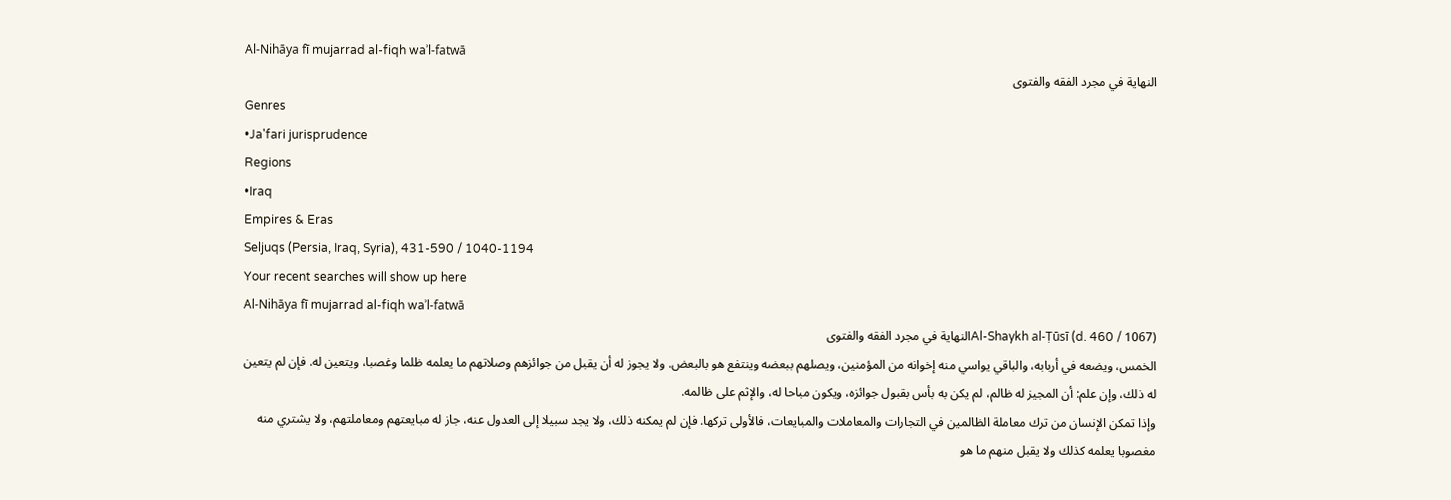Al-Nihāya fī mujarrad al-fiqh waʾl-fatwā
النهاية في مجرد الفقه والفتوى
Genres
•Ja'fari jurisprudence
Regions
•Iraq
Empires & Eras
Seljuqs (Persia, Iraq, Syria), 431-590 / 1040-1194
Your recent searches will show up here
Al-Nihāya fī mujarrad al-fiqh waʾl-fatwā
Al-Shaykh al-Ṭūsī (d. 460 / 1067)النهاية في مجرد الفقه والفتوى
الخمس، ويضعه في أربابه، والباقي يواسي منه إخوانه من المؤمنين، ويصلهم ببعضه وينتفع هو بالبعض. ولا يجوز له أن يقبل من جوائزهم وصلاتهم ما يعلمه ظلما وغصبا، ويتعين له. فإن لم يتعين له ذلك، وإن علم: أن المجيز له ظالم، لم يكن به بأس بقبول جوائزه، ويكون مباحا له، والإثم على ظالمه.
وإذا تمكن الإنسان من ترك معاملة الظالمين في التجارات والمعاملات والمبايعات، فالأولى تركها. فإن لم يمكنه ذلك، ولا يجد سبيلا إلى العدول عنه، جاز له مبايعتهم ومعاملتهم، ولا يشتري منه مغصوبا يعلمه كذلك ولا يقبل منهم ما هو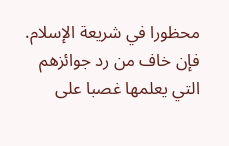محظورا في شريعة الإسلام. فإن خاف من رد جوائزهم التي يعلمها غصبا على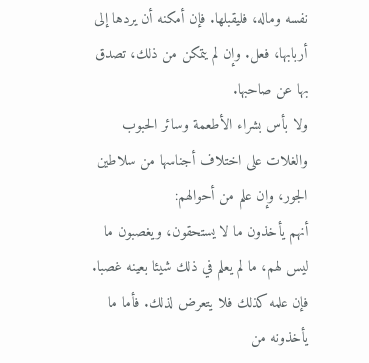نفسه وماله، فليقبلها. فإن أمكنه أن يردها إلى أربابها، فعل. وإن لم يتمكن من ذلك، تصدق بها عن صاحبها.
ولا بأس بشراء الأطعمة وسائر الحبوب والغلات على اختلاف أجناسها من سلاطين الجور، وإن علم من أحوالهم:
أنهم يأخذون ما لا يستحقون، ويغصبون ما ليس لهم، ما لم يعلم في ذلك شيئا بعينه غصبا. فإن علمه كذلك فلا يتعرض لذلك. فأما ما يأخذونه من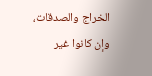الخراج والصدقات، وإن كانوا غير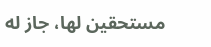مستحقين لها، جاز له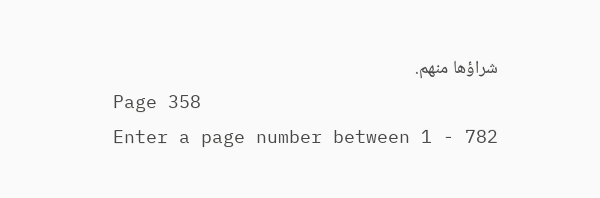شراؤها منهم.
Page 358
Enter a page number between 1 - 782